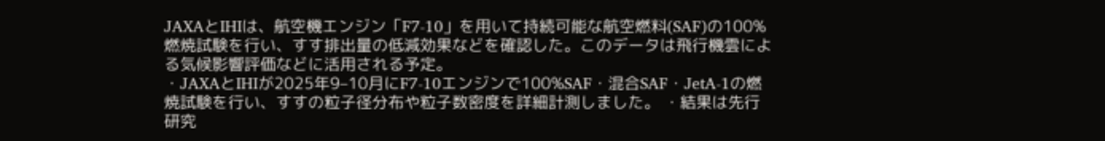JAXAとIHIは、航空機エンジン「F7-10」を用いて持続可能な航空燃料(SAF)の100%燃焼試験を行い、すす排出量の低減効果などを確認した。このデータは飛行機雲による気候影響評価などに活用される予定。
・JAXAとIHIが2025年9–10月にF7-10エンジンで100%SAF・混合SAF・JetA-1の燃焼試験を行い、すすの粒子径分布や粒子数密度を詳細計測しました。 ・結果は先行研究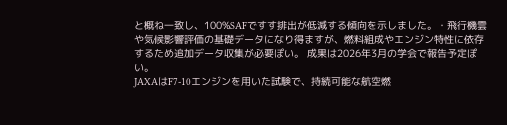と概ね一致し、100%SAFですす排出が低減する傾向を示しました。・飛行機雲や気候影響評価の基礎データになり得ますが、燃料組成やエンジン特性に依存するため追加データ収集が必要ぽい。 成果は2026年3月の学会で報告予定ぽい。
JAXAはF7-10エンジンを用いた試験で、持続可能な航空燃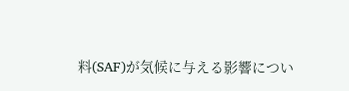料(SAF)が気候に与える影響につい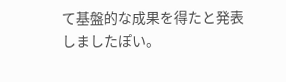て基盤的な成果を得たと発表しましたぽい。